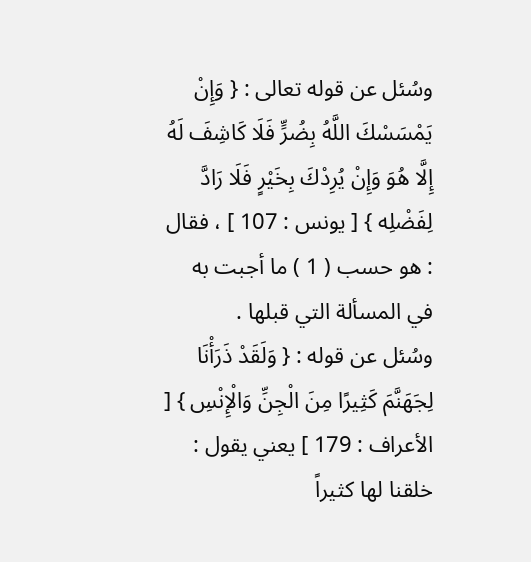وسُئل عن قوله تعالى : { وَإِنْ يَمْسَسْكَ اللَّهُ بِضُرٍّ فَلَا كَاشِفَ لَهُ إِلَّا هُوَ وَإِنْ يُرِدْكَ بِخَيْرٍ فَلَا رَادَّ لِفَضْلِه } [ يونس : 107 ] ، فقال : هو حسب ( 1 ) ما أجبت به في المسألة التي قبلها .
وسُئل عن قوله : { وَلَقَدْ ذَرَأْنَا لِجَهَنَّمَ كَثِيرًا مِنَ الْجِنِّ وَالْإِنْسِ } [ الأعراف : 179 ] يعني يقول : خلقنا لها كثيراً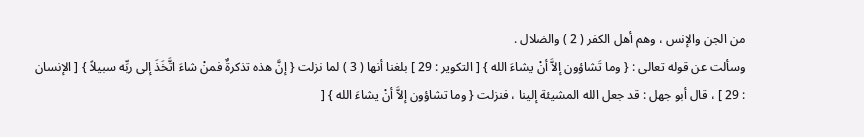من الجن والإنس ، وهم أهل الكفر ( 2 ) والضلال .
وسألت عن قوله تعالى : { وما تَشاؤون إلاَّ أنْ يشاءَ الله } [ التكوير : 29 ] بلغنا أنها ( 3 ) لما نزلت { إنَّ هذه تذكرةٌ فمنْ شاءَ اتَّخَذَ إلى ربِّه سبيلاً } [ الإنسان : 29 ] ، قال أبو جهل : قد جعل الله المشيئة إلينا ، فنزلت { وما تشاؤون إلاَّ أنْ يشاءَ الله } [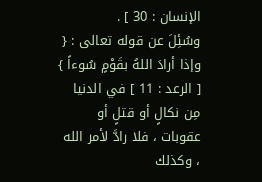الإنسان : 30 ] .
وسُئِلَ عن قوله تعالى : { وإذا أرادَ اللهُ بقَوْمٍ سُوءاً } [ الرعد : 11 ] في الدنيا مِن نكالٍ أو قتلٍ أو عقوبات ، فلا رادَّ لأمر الله ، وكذلك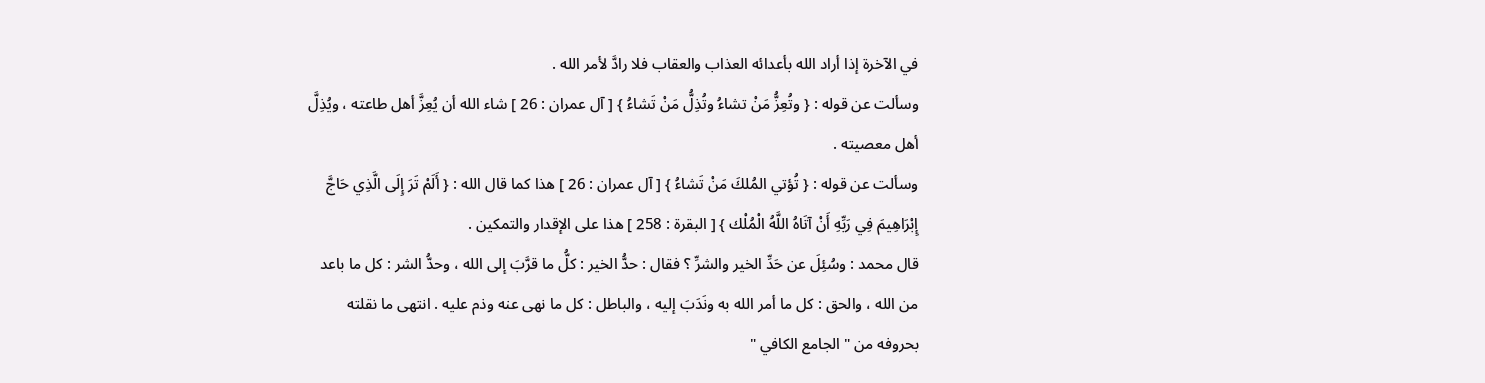في الآخرة إذا أراد الله بأعدائه العذاب والعقاب فلا رادَّ لأمر الله .
وسألت عن قوله : { وتُعِزُّ مَنْ تشاءُ وتُذِلُّ مَنْ تَشاءُ } [ آل عمران : 26 ] شاء الله أن يُعِزَّ أهل طاعته ، ويُذِلَّ أهل معصيته .
وسألت عن قوله : { تُؤتي المُلكَ مَنْ تَشاءُ } [ آل عمران : 26 ] هذا كما قال الله : { أَلَمْ تَرَ إِلَى الَّذِي حَاجَّ إِبْرَاهِيمَ فِي رَبِّهِ أَنْ آتَاهُ اللَّهُ الْمُلْك } [ البقرة : 258 ] هذا على الإقدار والتمكين .
قال محمد : وسُئِلَ عن حَدِّ الخير والشرِّ ؟ فقال : حدُّ الخير : كلُّ ما قرَّبَ إلى الله ، وحدُّ الشر : كل ما باعد من الله ، والحق : كل ما أمر الله به ونَدَبَ إليه ، والباطل : كل ما نهى عنه وذم عليه . انتهى ما نقلته بحروفه من " الجامع الكافي "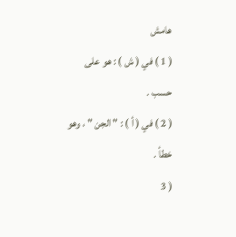هامش
( 1 ) في ( ش ) : هو على حسب .
( 2 ) في ( أ ) : " الجن " ، وهو خطأ .
( 3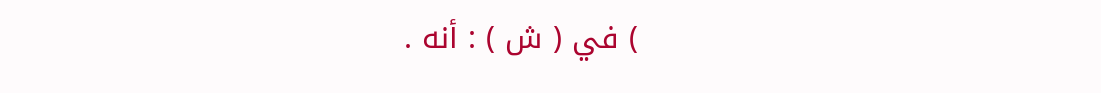) في ( ش ) : أنه .